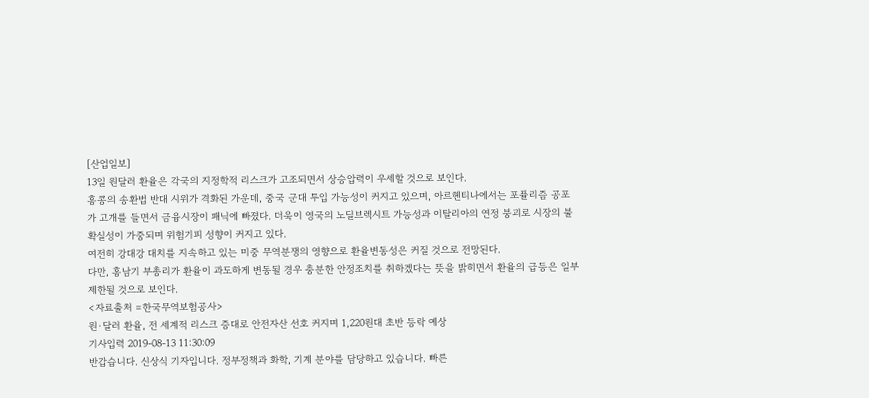[산업일보]
13일 원달러 환율은 각국의 지정학적 리스크가 고조되면서 상승압력이 우세할 것으로 보인다.
홍콩의 송환법 반대 시위가 격화된 가운데, 중국 군대 투입 가능성이 커지고 있으며, 아르헨티나에서는 포퓰리즘 공포가 고개를 들면서 금융시장이 패닉에 빠졌다. 더욱이 영국의 노딜브렉시트 가능성과 이탈리아의 연정 붕괴로 시장의 불확실성이 가중되며 위험기피 성향이 커지고 있다.
여전히 강대강 대치를 지속하고 있는 미중 무역분쟁의 영향으로 환율변동성은 커질 것으로 전망된다.
다만, 홍남기 부총리가 환율이 과도하게 변동될 경우 충분한 안정조치를 취하겠다는 뜻을 밝히면서 환율의 급등은 일부 제한될 것으로 보인다.
<자료출처 =한국무역보험공사>
원·달러 환율, 전 세계적 리스크 증대로 안전자산 선호 커지며 1,220원대 초반 등락 예상
기사입력 2019-08-13 11:30:09
반갑습니다. 신상식 기자입니다. 정부정책과 화학, 기계 분야를 담당하고 있습니다. 빠른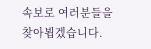속보로 여러분들을 찾아뵙겠습니다.